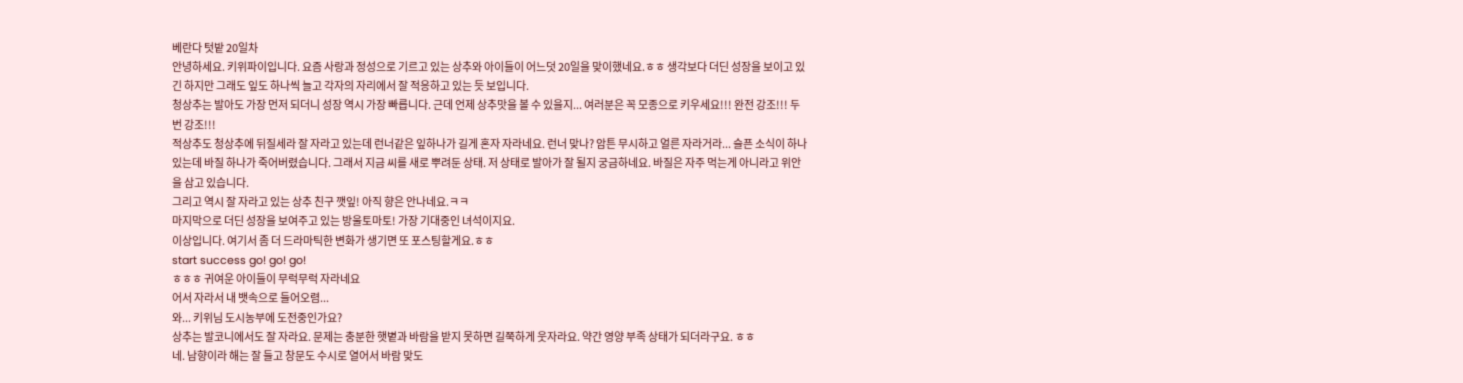베란다 텃밭 20일차
안녕하세요. 키위파이입니다. 요즘 사랑과 정성으로 기르고 있는 상추와 아이들이 어느덧 20일을 맞이했네요.ㅎㅎ 생각보다 더딘 성장을 보이고 있긴 하지만 그래도 잎도 하나씩 늘고 각자의 자리에서 잘 적응하고 있는 듯 보입니다.
청상추는 발아도 가장 먼저 되더니 성장 역시 가장 빠릅니다. 근데 언제 상추맛을 볼 수 있을지... 여러분은 꼭 모종으로 키우세요!!! 완전 강조!!! 두번 강조!!!
적상추도 청상추에 뒤질세라 잘 자라고 있는데 런너같은 잎하나가 길게 혼자 자라네요. 런너 맞나? 암튼 무시하고 얼른 자라거라... 슬픈 소식이 하나 있는데 바질 하나가 죽어버렸습니다. 그래서 지금 씨를 새로 뿌려둔 상태. 저 상태로 발아가 잘 될지 궁금하네요. 바질은 자주 먹는게 아니라고 위안을 삼고 있습니다.
그리고 역시 잘 자라고 있는 상추 친구 깻잎! 아직 향은 안나네요.ㅋㅋ
마지막으로 더딘 성장을 보여주고 있는 방울토마토! 가장 기대중인 녀석이지요.
이상입니다. 여기서 좀 더 드라마틱한 변화가 생기면 또 포스팅할게요.ㅎㅎ
start success go! go! go!
ㅎㅎㅎ 귀여운 아이들이 무럭무럭 자라네요
어서 자라서 내 뱃속으로 들어오렴...
와... 키위님 도시농부에 도전중인가요?
상추는 발코니에서도 잘 자라요. 문제는 충분한 햇볕과 바람을 받지 못하면 길쭉하게 웃자라요. 약간 영양 부족 상태가 되더라구요. ㅎㅎ
네. 남향이라 해는 잘 들고 창문도 수시로 열어서 바람 맞도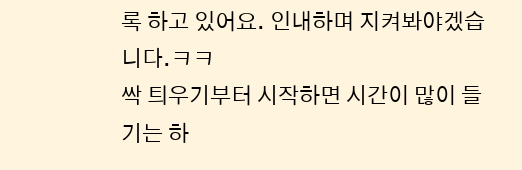록 하고 있어요. 인내하며 지켜봐야겠습니다.ㅋㅋ
싹 틔우기부터 시작하면 시간이 많이 들기는 하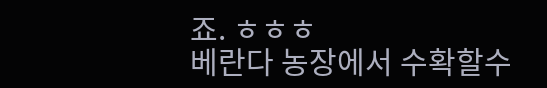죠. ㅎㅎㅎ
베란다 농장에서 수확할수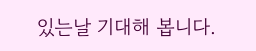있는날 기대해 봅니다.